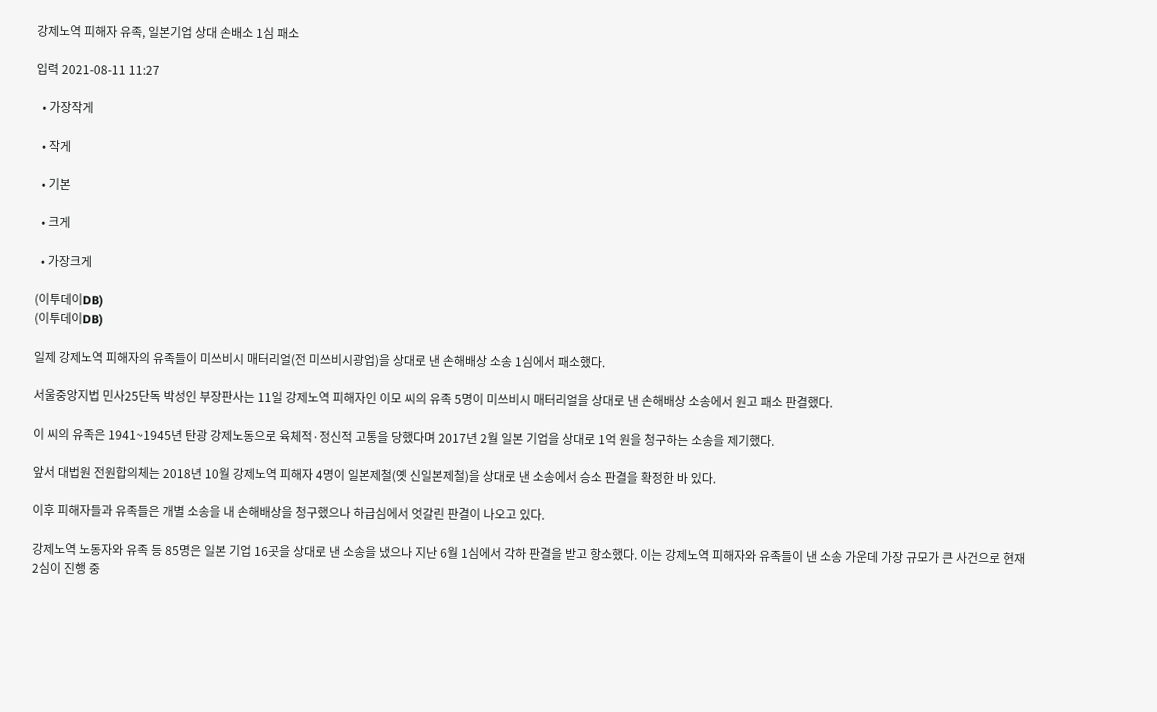강제노역 피해자 유족, 일본기업 상대 손배소 1심 패소

입력 2021-08-11 11:27

  • 가장작게

  • 작게

  • 기본

  • 크게

  • 가장크게

(이투데이DB)
(이투데이DB)

일제 강제노역 피해자의 유족들이 미쓰비시 매터리얼(전 미쓰비시광업)을 상대로 낸 손해배상 소송 1심에서 패소했다.

서울중앙지법 민사25단독 박성인 부장판사는 11일 강제노역 피해자인 이모 씨의 유족 5명이 미쓰비시 매터리얼을 상대로 낸 손해배상 소송에서 원고 패소 판결했다.

이 씨의 유족은 1941~1945년 탄광 강제노동으로 육체적·정신적 고통을 당했다며 2017년 2월 일본 기업을 상대로 1억 원을 청구하는 소송을 제기했다.

앞서 대법원 전원합의체는 2018년 10월 강제노역 피해자 4명이 일본제철(옛 신일본제철)을 상대로 낸 소송에서 승소 판결을 확정한 바 있다.

이후 피해자들과 유족들은 개별 소송을 내 손해배상을 청구했으나 하급심에서 엇갈린 판결이 나오고 있다.

강제노역 노동자와 유족 등 85명은 일본 기업 16곳을 상대로 낸 소송을 냈으나 지난 6월 1심에서 각하 판결을 받고 항소했다. 이는 강제노역 피해자와 유족들이 낸 소송 가운데 가장 규모가 큰 사건으로 현재 2심이 진행 중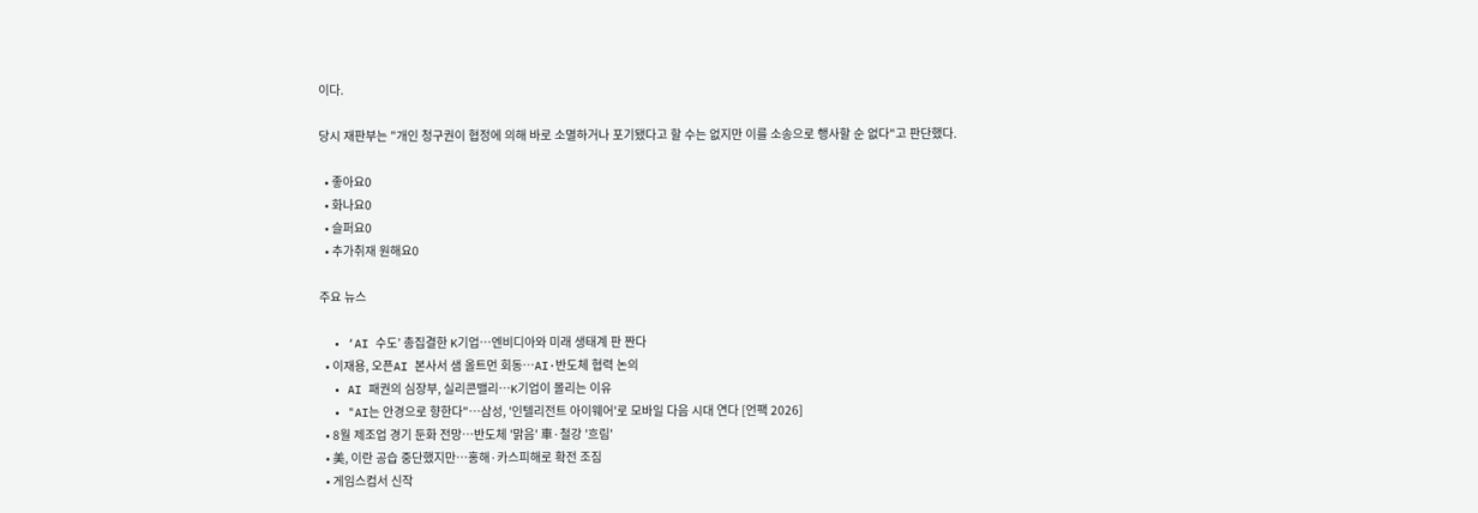이다.

당시 재판부는 "개인 청구권이 협정에 의해 바로 소멸하거나 포기됐다고 할 수는 없지만 이를 소송으로 행사할 순 없다"고 판단했다.

  • 좋아요0
  • 화나요0
  • 슬퍼요0
  • 추가취재 원해요0

주요 뉴스

  • ‘AI 수도’ 총집결한 K기업…엔비디아와 미래 생태계 판 짠다
  • 이재용, 오픈AI 본사서 샘 올트먼 회동…AI·반도체 협력 논의
  • AI 패권의 심장부, 실리콘밸리…K기업이 몰리는 이유
  • "AI는 안경으로 향한다"…삼성, '인텔리전트 아이웨어'로 모바일 다음 시대 연다 [언팩 2026]
  • 8월 제조업 경기 둔화 전망⋯반도체 '맑음' 車·철강 '흐림'
  • 美, 이란 공습 중단했지만⋯홍해·카스피해로 확전 조짐
  • 게임스컴서 신작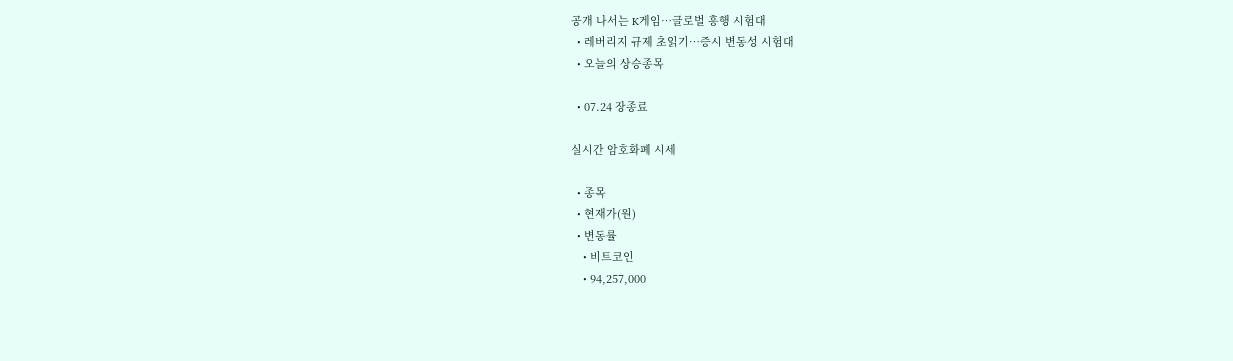공개 나서는 K게임…글로벌 흥행 시험대
  • 레버리지 규제 초읽기…증시 변동성 시험대
  • 오늘의 상승종목

  • 07.24 장종료

실시간 암호화폐 시세

  • 종목
  • 현재가(원)
  • 변동률
    • 비트코인
    • 94,257,000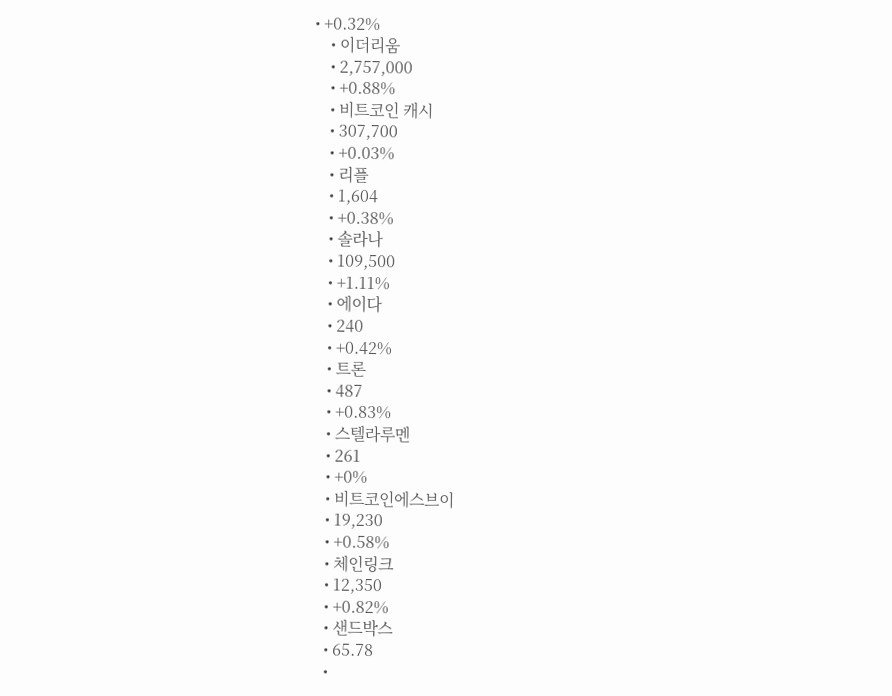• +0.32%
    • 이더리움
    • 2,757,000
    • +0.88%
    • 비트코인 캐시
    • 307,700
    • +0.03%
    • 리플
    • 1,604
    • +0.38%
    • 솔라나
    • 109,500
    • +1.11%
    • 에이다
    • 240
    • +0.42%
    • 트론
    • 487
    • +0.83%
    • 스텔라루멘
    • 261
    • +0%
    • 비트코인에스브이
    • 19,230
    • +0.58%
    • 체인링크
    • 12,350
    • +0.82%
    • 샌드박스
    • 65.78
    •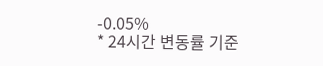-0.05%
* 24시간 변동률 기준